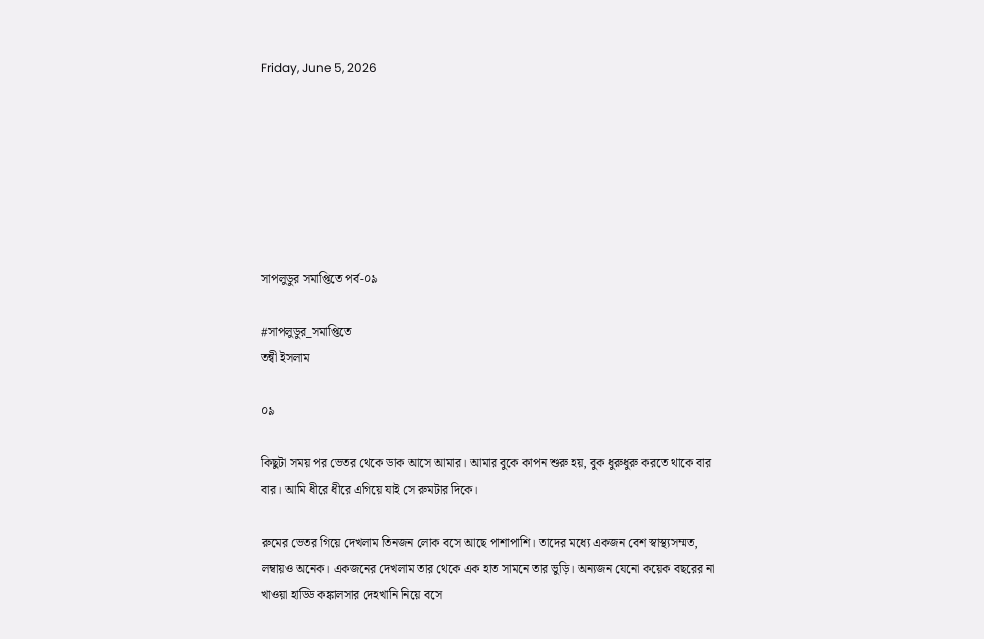Friday, June 5, 2026







সাপলুডুর সমাপ্তিতে পর্ব-০৯

#সাপলুডুর_সমাপ্তিতে
তন্বী ইসলাম

০৯

কিছুটা সময় পর ভেতর থেকে ডাক আসে আমার। আমার বুকে কাপন শুরু হয়, বুক ধুরুধুরু করতে থাকে বার বার। আমি ধীরে ধীরে এগিয়ে যাই সে রুমটার দিকে।

রুমের ভেতর গিয়ে দেখলাম তিনজন লোক বসে আছে পাশাপাশি। তাদের মধ্যে একজন বেশ স্বাস্থ্যসম্মত, লম্বায়ও অনেক। একজনের দেখলাম তার থেকে এক হাত সামনে তার ভুড়ি। অন্যজন যেনো কয়েক বছরের না খাওয়া হাড্ডি কঙ্কালসার দেহখানি নিয়ে বসে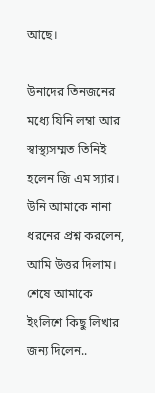আছে।

উনাদের তিনজনের মধ্যে যিনি লম্বা আর স্বাস্থ্যসম্মত তিনিই হলেন জি এম স্যার। উনি আমাকে নানা ধরনের প্রশ্ন করলেন, আমি উত্তর দিলাম। শেষে আমাকে ইংলিশে কিছু লিখার জন্য দিলেন..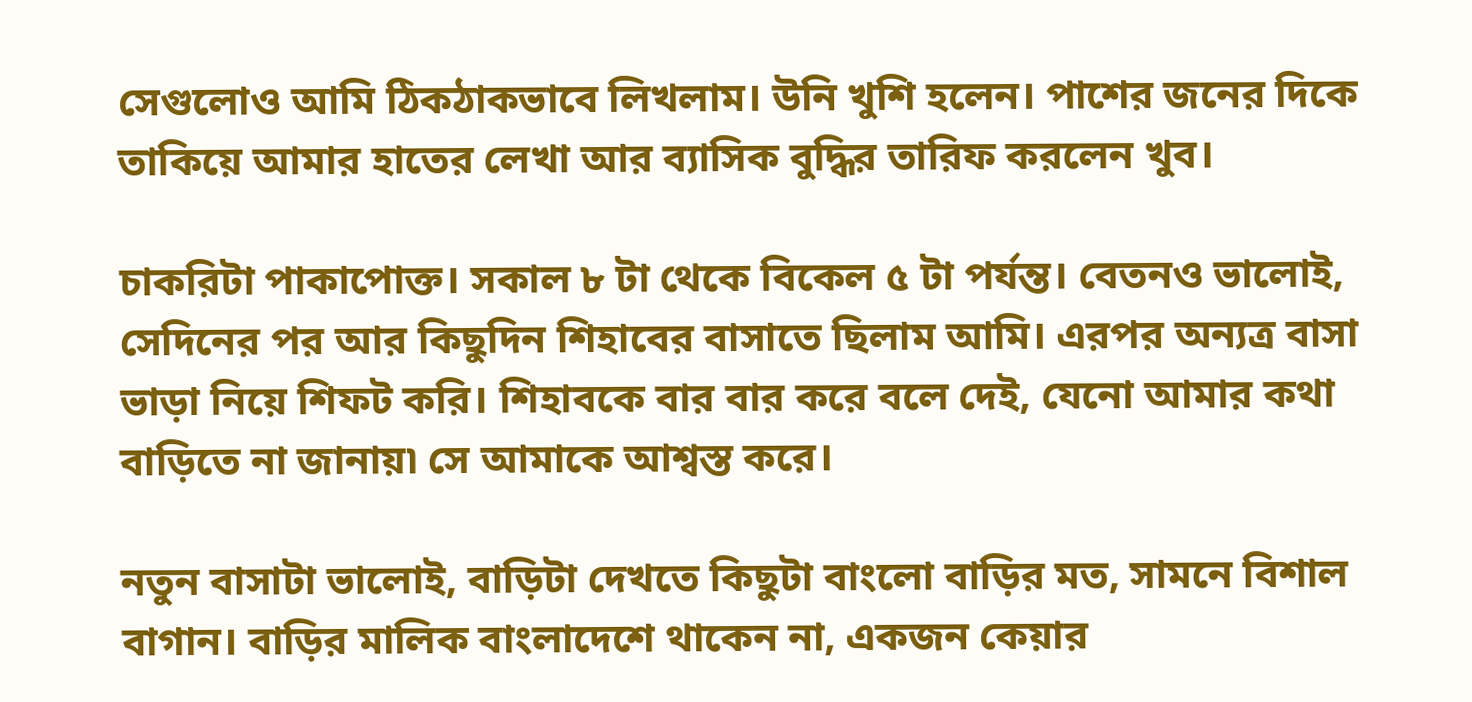সেগুলোও আমি ঠিকঠাকভাবে লিখলাম। উনি খুশি হলেন। পাশের জনের দিকে তাকিয়ে আমার হাতের লেখা আর ব্যাসিক বুদ্ধির তারিফ করলেন খুব।

চাকরিটা পাকাপোক্ত। সকাল ৮ টা থেকে বিকেল ৫ টা পর্যন্ত। বেতনও ভালোই, সেদিনের পর আর কিছুদিন শিহাবের বাসাতে ছিলাম আমি। এরপর অন্যত্র বাসা ভাড়া নিয়ে শিফট করি। শিহাবকে বার বার করে বলে দেই, যেনো আমার কথা বাড়িতে না জানায়৷ সে আমাকে আশ্বস্ত করে।

নতুন বাসাটা ভালোই, বাড়িটা দেখতে কিছুটা বাংলো বাড়ির মত, সামনে বিশাল বাগান। বাড়ির মালিক বাংলাদেশে থাকেন না, একজন কেয়ার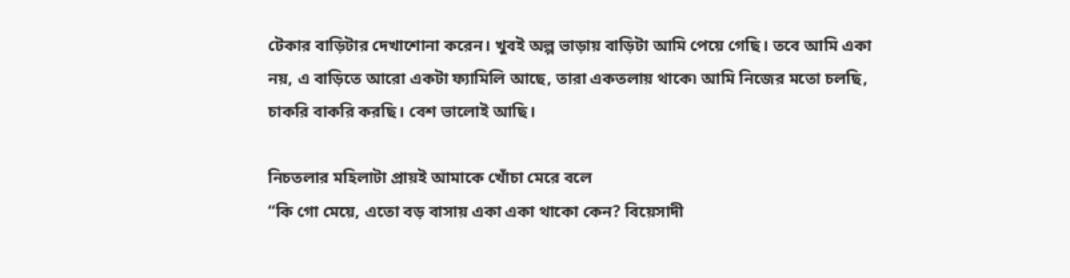টেকার বাড়িটার দেখাশোনা করেন। খুবই অল্প ভাড়ায় বাড়িটা আমি পেয়ে গেছি। তবে আমি একা নয়, এ বাড়িতে আরো একটা ফ্যামিলি আছে, তারা একতলায় থাকে৷ আমি নিজের মতো চলছি, চাকরি বাকরি করছি। বেশ ভালোই আছি।

নিচতলার মহিলাটা প্রায়ই আমাকে খোঁচা মেরে বলে
“কি গো মেয়ে, এতো বড় বাসায় একা একা থাকো কেন? বিয়েসাদী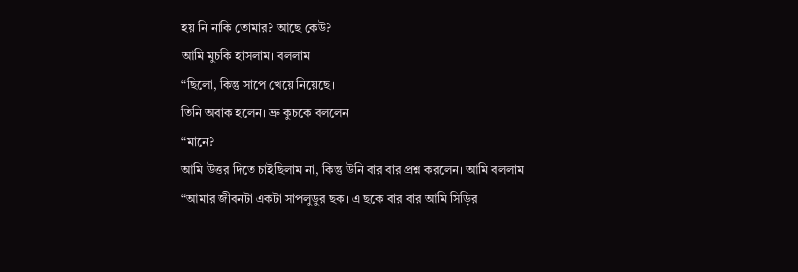হয় নি নাকি তোমার? আছে কেউ?
আমি মুচকি হাসলাম। বললাম
“ছিলো, কিন্তু সাপে খেয়ে নিয়েছে।
তিনি অবাক হলেন। ভ্রু কুচকে বললেন
“মানে?
আমি উত্তর দিতে চাইছিলাম না, কিন্তু উনি বার বার প্রশ্ন করলেন। আমি বললাম
“আমার জীবনটা একটা সাপলুডুর ছক। এ ছকে বার বার আমি সিড়ির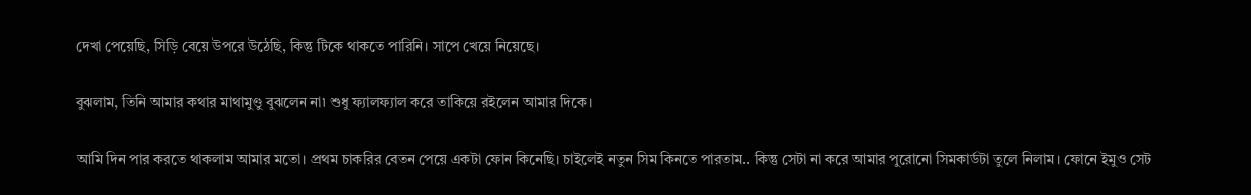দেখা পেয়েছি, সিড়ি বেয়ে উপরে উঠেছি, কিন্তু টিকে থাকতে পারিনি। সাপে খেয়ে নিয়েছে।

বুঝলাম, তিনি আমার কথার মাথামুণ্ডু বুঝলেন না৷ শুধু ফ্যালফ্যাল করে তাকিয়ে রইলেন আমার দিকে।

আমি দিন পার করতে থাকলাম আমার মতো। প্রথম চাকরির বেতন পেয়ে একটা ফোন কিনেছি। চাইলেই নতুন সিম কিনতে পারতাম.. কিন্তু সেটা না করে আমার পুরোনো সিমকার্ডটা তুলে নিলাম। ফোনে ইমুও সেট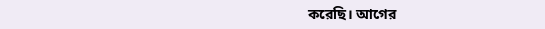করেছি। আগের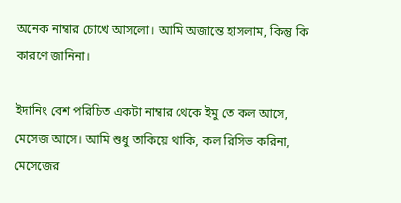অনেক নাম্বার চোখে আসলো। আমি অজান্তে হাসলাম, কিন্তু কি কারণে জানিনা।

ইদানিং বেশ পরিচিত একটা নাম্বার থেকে ইমু তে কল আসে, মেসেজ আসে। আমি শুধু তাকিয়ে থাকি, কল রিসিভ করিনা, মেসেজের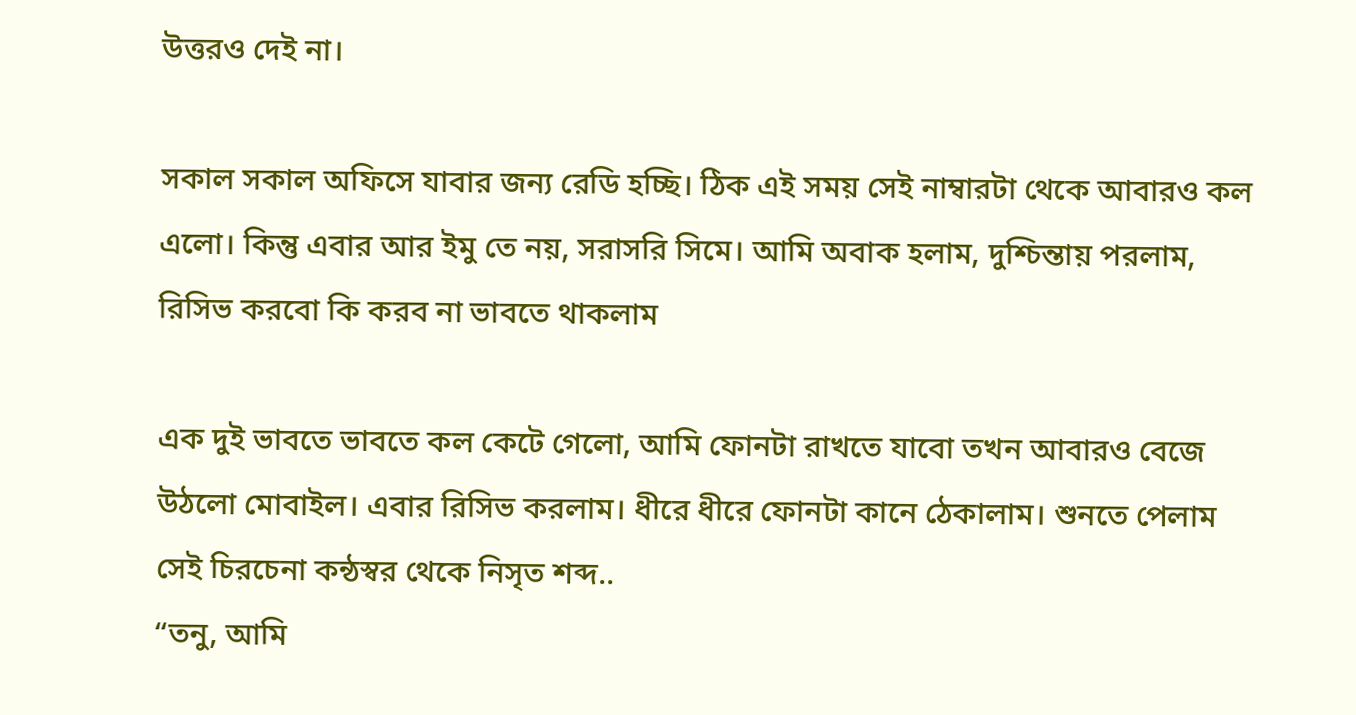উত্তরও দেই না।

সকাল সকাল অফিসে যাবার জন্য রেডি হচ্ছি। ঠিক এই সময় সেই নাম্বারটা থেকে আবারও কল এলো। কিন্তু এবার আর ইমু তে নয়, সরাসরি সিমে। আমি অবাক হলাম, দুশ্চিন্তায় পরলাম, রিসিভ করবো কি করব না ভাবতে থাকলাম

এক দুই ভাবতে ভাবতে কল কেটে গেলো, আমি ফোনটা রাখতে যাবো তখন আবারও বেজে উঠলো মোবাইল। এবার রিসিভ করলাম। ধীরে ধীরে ফোনটা কানে ঠেকালাম। শুনতে পেলাম সেই চিরচেনা কন্ঠস্বর থেকে নিসৃত শব্দ..
“তনু, আমি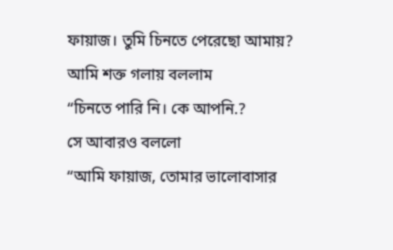ফায়াজ। তুমি চিনতে পেরেছো আমায়?
আমি শক্ত গলায় বললাম
“চিনতে পারি নি। কে আপনি.?
সে আবারও বললো
“আমি ফায়াজ, তোমার ভালোবাসার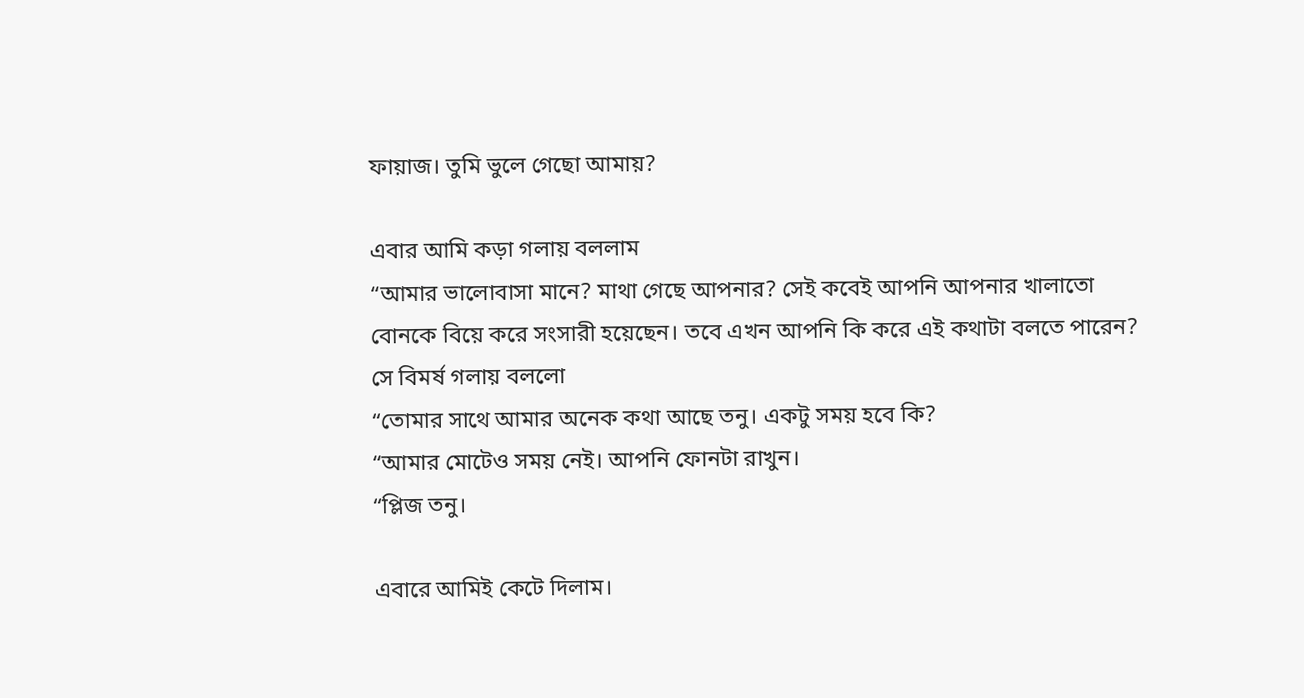ফায়াজ। তুমি ভুলে গেছো আমায়?

এবার আমি কড়া গলায় বললাম
“আমার ভালোবাসা মানে? মাথা গেছে আপনার? সেই কবেই আপনি আপনার খালাতো বোনকে বিয়ে করে সংসারী হয়েছেন। তবে এখন আপনি কি করে এই কথাটা বলতে পারেন?
সে বিমর্ষ গলায় বললো
“তোমার সাথে আমার অনেক কথা আছে তনু। একটু সময় হবে কি?
“আমার মোটেও সময় নেই। আপনি ফোনটা রাখুন।
“প্লিজ তনু।

এবারে আমিই কেটে দিলাম।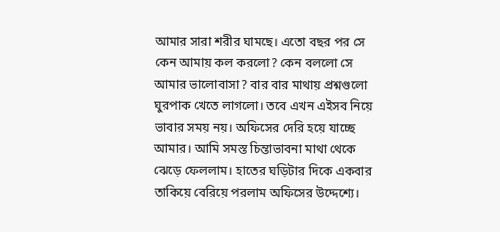আমার সারা শরীর ঘামছে। এতো বছর পর সে কেন আমায় কল করলো? কেন বললো সে আমার ভালোবাসা? বার বার মাথায় প্রশ্নগুলো ঘুরপাক খেতে লাগলো। তবে এখন এইসব নিয়ে ভাবার সময় নয়। অফিসের দেরি হয়ে যাচ্ছে আমার। আমি সমস্ত চিন্তাভাবনা মাথা থেকে ঝেড়ে ফেললাম। হাতের ঘড়িটার দিকে একবার তাকিয়ে বেরিয়ে পরলাম অফিসের উদ্দেশ্যে।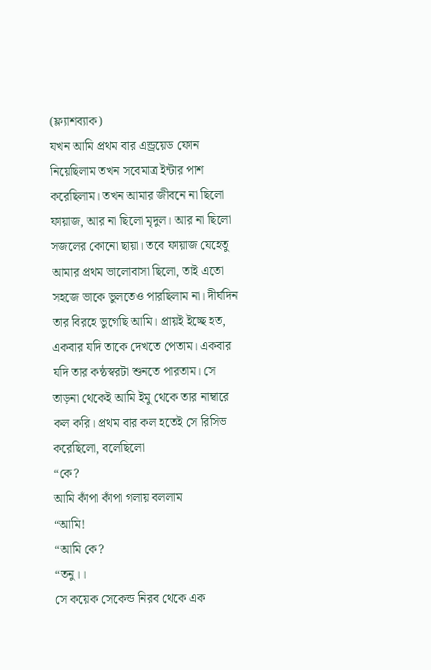(ফ্ল্যাশব্যাক)
যখন আমি প্রথম বার এন্ড্রয়েড ফোন নিয়েছিলাম তখন সবেমাত্র ইন্টার পাশ করেছিলাম। তখন আমার জীবনে না ছিলো ফায়াজ, আর না ছিলো মৃদুল। আর না ছিলো সজলের কোনো ছায়া। তবে ফায়াজ যেহেতু আমার প্রথম ভালোবাসা ছিলো, তাই এতো সহজে ভাকে ভুলতেও পারছিলাম না। দীর্ঘদিন তার বিরহে ভুগেছি আমি। প্রায়ই ইচ্ছে হত, একবার যদি তাকে দেখতে পেতাম। একবার যদি তার কন্ঠস্বরটা শুনতে পারতাম। সে তাড়না থেকেই আমি ইমু থেকে তার নাম্বারে কল করি। প্রথম বার কল হতেই সে রিসিভ করেছিলো, বলেছিলো
“কে?
আমি কাঁপা কাঁপা গলায় বললাম
“আমি!
“আমি কে?
“তনু।।
সে কয়েক সেকেন্ড নিরব থেকে এক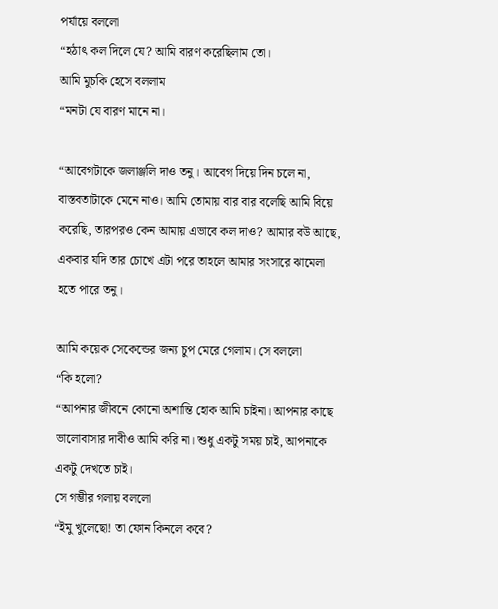পর্যায়ে বললো
“হঠাৎ কল দিলে যে? আমি বারণ করেছিলাম তো।
আমি মুচকি হেসে বললাম
“মনটা যে বারণ মানে না।

“আবেগটাকে জলাঞ্জলি দাও তনু। আবেগ দিয়ে দিন চলে না, বাস্তবতাটাকে মেনে নাও। আমি তোমায় বার বার বলেছি আমি বিয়ে করেছি, তারপরও কেন আমায় এভাবে কল দাও? আমার বউ আছে, একবার যদি তার চোখে এটা পরে তাহলে আমার সংসারে ঝামেলা হতে পারে তনু।

আমি কয়েক সেকেন্ডের জন্য চুপ মেরে গেলাম। সে বললো
“কি হলো?
“আপনার জীবনে কোনো অশান্তি হোক আমি চাইনা। আপনার কাছে ভালোবাসার দাবীও আমি করি না। শুধু একটু সময় চাই, আপনাকে একটু দেখতে চাই।
সে গম্ভীর গলায় বললো
“ইমু খুলেছো! তা ফোন কিনলে কবে?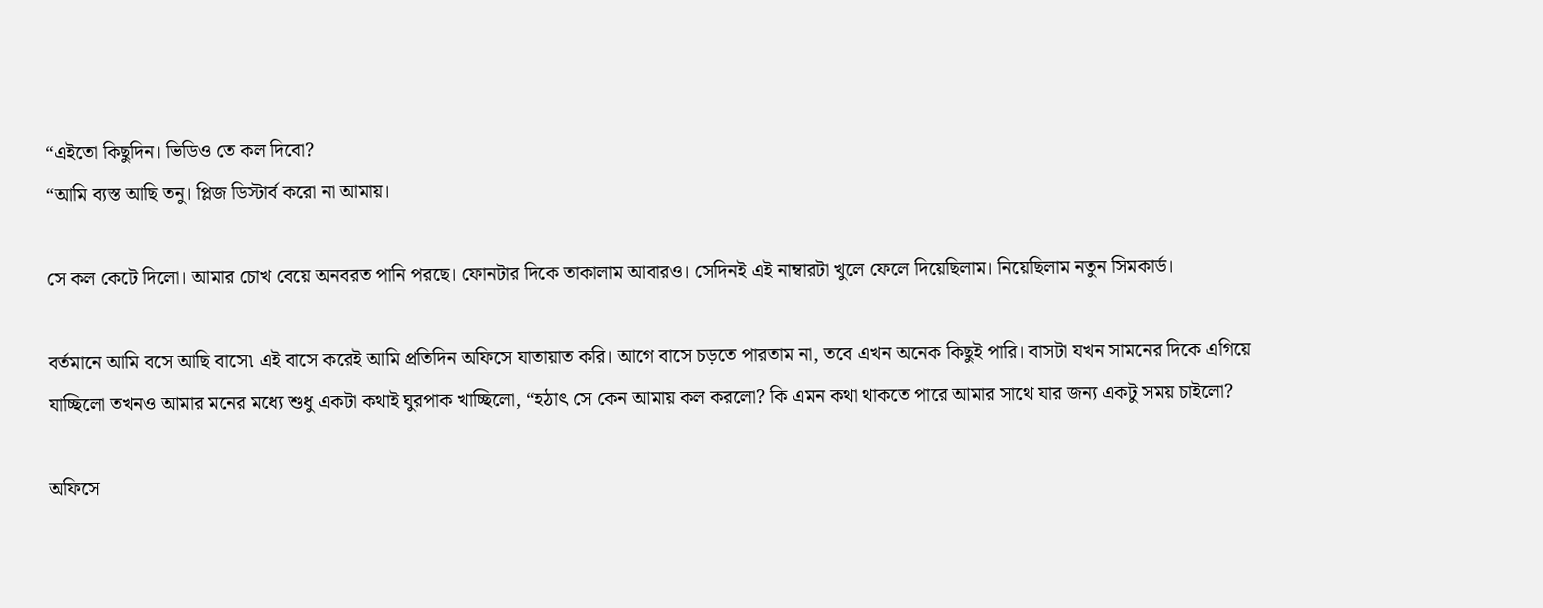“এইতো কিছুদিন। ভিডিও তে কল দিবো?
“আমি ব্যস্ত আছি তনু। প্লিজ ডিস্টার্ব করো না আমায়।

সে কল কেটে দিলো। আমার চোখ বেয়ে অনবরত পানি পরছে। ফোনটার দিকে তাকালাম আবারও। সেদিনই এই নাম্বারটা খুলে ফেলে দিয়েছিলাম। নিয়েছিলাম নতুন সিমকার্ড।

বর্তমানে আমি বসে আছি বাসে৷ এই বাসে করেই আমি প্রতিদিন অফিসে যাতায়াত করি। আগে বাসে চড়তে পারতাম না, তবে এখন অনেক কিছুই পারি। বাসটা যখন সামনের দিকে এগিয়ে যাচ্ছিলো তখনও আমার মনের মধ্যে শুধু একটা কথাই ঘুরপাক খাচ্ছিলো, “হঠাৎ সে কেন আমায় কল করলো? কি এমন কথা থাকতে পারে আমার সাথে যার জন্য একটু সময় চাইলো?

অফিসে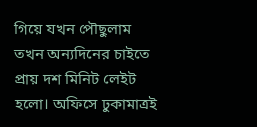গিয়ে যখন পৌছুলাম তখন অন্যদিনের চাইতে প্রায় দশ মিনিট লেইট হলো। অফিসে ঢুকামাত্রই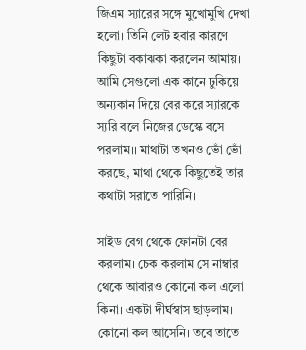জিএম স্যারের সঙ্গে মুখোমুখি দেখা হলো। তিনি লেট হবার কারণে কিছুটা বকাঝকা করলেন আমায়। আমি সেগুলো এক কানে ঢুকিয়ে অন্যকান দিয়ে বের করে স্যারকে স্যরি বলে নিজের ডেস্কে বসে পরলাম।। মাথাটা তখনও ভোঁ ভোঁ করছে, মাথা থেকে কিছুতেই তার কথাটা সরাতে পারিনি।

সাইড বেগ থেকে ফোনটা বের করলাম। চেক করলাম সে নাম্বার থেকে আবারও কোনো কল এলো কিনা। একটা দীর্ঘস্বাস ছাড়লাম। কোনো কল আসেনি। তবে তাতে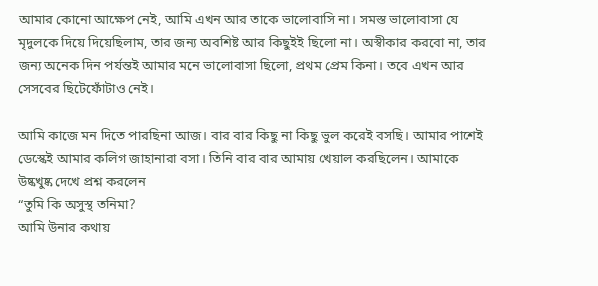আমার কোনো আক্ষেপ নেই, আমি এখন আর তাকে ভালোবাসি না। সমস্ত ভালোবাসা যে মৃদুলকে দিয়ে দিয়েছিলাম, তার জন্য অবশিষ্ট আর কিছুইই ছিলো না। অস্বীকার করবো না, তার জন্য অনেক দিন পর্যন্তই আমার মনে ভালোবাসা ছিলো, প্রথম প্রেম কিনা। তবে এখন আর সেসবের ছিটেফোঁটাও নেই।

আমি কাজে মন দিতে পারছিনা আজ। বার বার কিছু না কিছু ভুল করেই বসছি। আমার পাশেই ডেস্কেই আমার কলিগ জাহানারা বসা। তিনি বার বার আমায় খেয়াল করছিলেন। আমাকে উষ্কখুষ্ক দেখে প্রশ্ন করলেন
“তুমি কি অসুস্থ তনিমা?
আমি উনার কথায়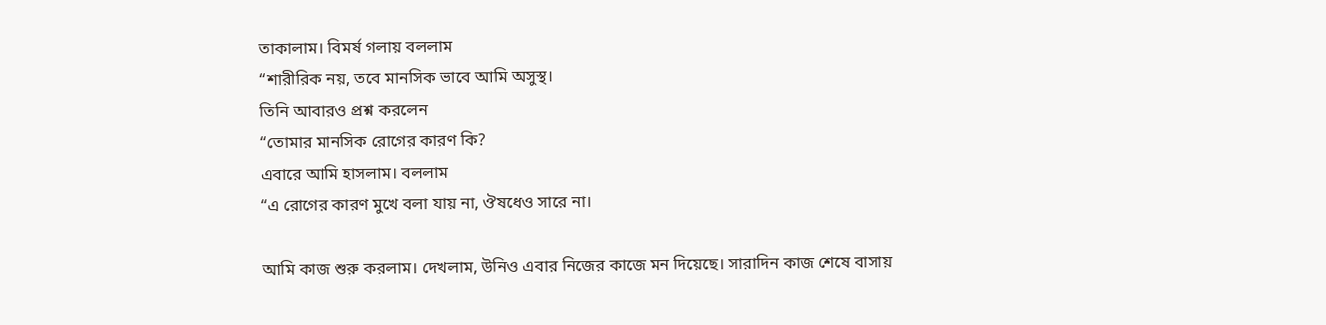তাকালাম। বিমর্ষ গলায় বললাম
“শারীরিক নয়, তবে মানসিক ভাবে আমি অসুস্থ।
তিনি আবারও প্রশ্ন করলেন
“তোমার মানসিক রোগের কারণ কি?
এবারে আমি হাসলাম। বললাম
“এ রোগের কারণ মুখে বলা যায় না, ঔষধেও সারে না।

আমি কাজ শুরু করলাম। দেখলাম, উনিও এবার নিজের কাজে মন দিয়েছে। সারাদিন কাজ শেষে বাসায়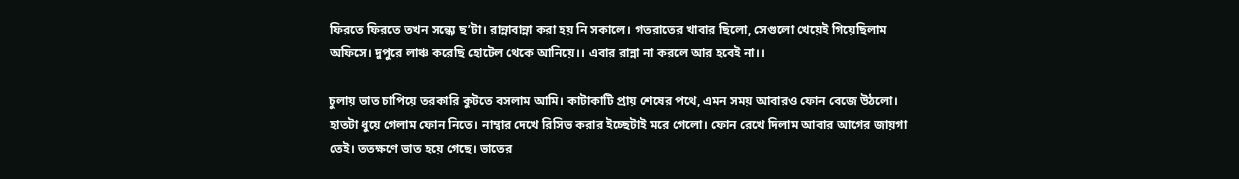ফিরতে ফিরতে তখন সন্ধ্যে ছ’টা। রান্নাবান্না করা হয় নি সকালে। গতরাতের খাবার ছিলো, সেগুলো খেয়েই গিয়েছিলাম অফিসে। দুপুরে লাঞ্চ করেছি হোটেল থেকে আনিয়ে।। এবার রান্না না করলে আর হবেই না।।

চুলায় ভাত চাপিয়ে তরকারি কুটতে বসলাম আমি। কাটাকাটি প্রায় শেষের পথে, এমন সময় আবারও ফোন বেজে উঠলো। হাতটা ধুয়ে গেলাম ফোন নিতে। নাম্বার দেখে রিসিভ করার ইচ্ছেটাই মরে গেলো। ফোন রেখে দিলাম আবার আগের জায়গা তেই। ততক্ষণে ভাত হয়ে গেছে। ভাতের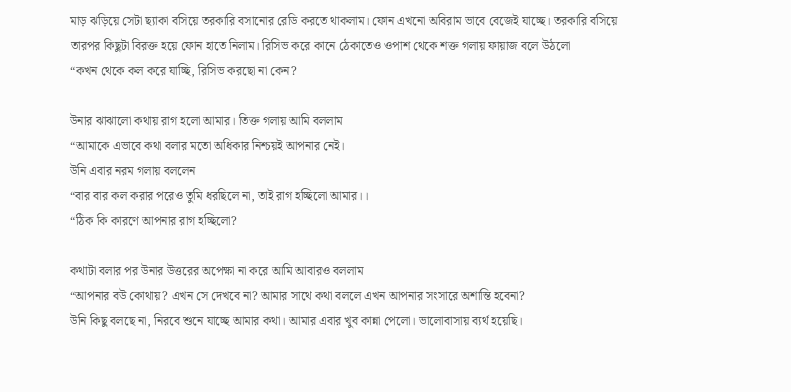মাড় ঝড়িয়ে সেটা ছ্যাকা বসিয়ে তরকারি বসানোর রেডি করতে থাকলাম। ফোন এখনো অবিরাম ভাবে বেজেই যাচ্ছে। তরকারি বসিয়ে তারপর কিছুটা বিরক্ত হয়ে ফোন হাতে নিলাম। রিসিভ করে কানে ঠেকাতেও ওপাশ থেকে শক্ত গলায় ফায়াজ বলে উঠলো
“কখন থেকে কল করে যাচ্ছি, রিসিভ করছো না কেন?

উনার ঝাঝালো কথায় রাগ হলো আমার। তিক্ত গলায় আমি বললাম
“আমাকে এভাবে কথা বলার মতো অধিকার নিশ্চয়ই আপনার নেই।
উনি এবার নরম গলায় বললেন
“বার বার কল করার পরেও তুমি ধরছিলে না, তাই রাগ হচ্ছিলো আমার।।
“ঠিক কি কারণে আপনার রাগ হচ্ছিলো?

কথাটা বলার পর উনার উত্তরের অপেক্ষা না করে আমি আবারও বললাম
“আপনার বউ কোথায়? এখন সে দেখবে না? আমার সাথে কথা বললে এখন আপনার সংসারে অশান্তি হবেনা?
উনি কিছু বলছে না, নিরবে শুনে যাচ্ছে আমার কথা। আমার এবার খুব কান্না পেলো। ভালোবাসায় ব্যর্থ হয়েছি।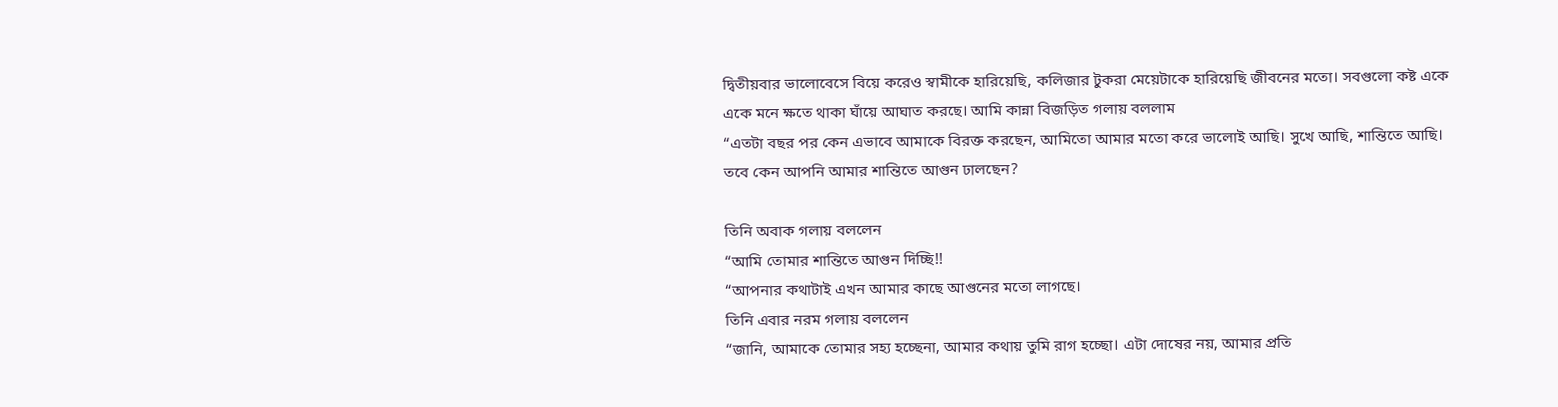দ্বিতীয়বার ভালোবেসে বিয়ে করেও স্বামীকে হারিয়েছি, কলিজার টুকরা মেয়েটাকে হারিয়েছি জীবনের মতো। সবগুলো কষ্ট একে একে মনে ক্ষতে থাকা ঘাঁয়ে আঘাত করছে। আমি কান্না বিজড়িত গলায় বললাম
“এতটা বছর পর কেন এভাবে আমাকে বিরক্ত করছেন, আমিতো আমার মতো করে ভালোই আছি। সুখে আছি, শান্তিতে আছি। তবে কেন আপনি আমার শান্তিতে আগুন ঢালছেন?

তিনি অবাক গলায় বললেন
“আমি তোমার শান্তিতে আগুন দিচ্ছি!!
“আপনার কথাটাই এখন আমার কাছে আগুনের মতো লাগছে।
তিনি এবার নরম গলায় বললেন
“জানি, আমাকে তোমার সহ্য হচ্ছেনা, আমার কথায় তুমি রাগ হচ্ছো। এটা দোষের নয়, আমার প্রতি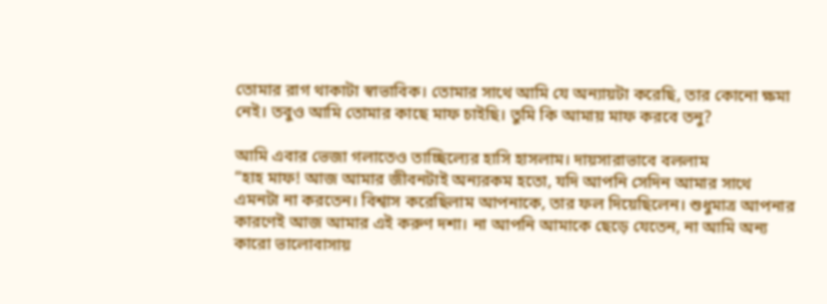তোমার রাগ থাকাটা স্বাভাবিক। তোমার সাথে আমি যে অন্যায়টা করেছি, তার কোনো ক্ষমা নেই। তবুও আমি তোমার কাছে মাফ চাইছি। তুমি কি আমায় মাফ করবে তনু?

আমি এবার ভেজা গলাতেও তাচ্ছিল্যের হাসি হাসলাম। দায়সারাভাবে বললাম
“হাহ মাফ! আজ আমার জীবনটাই অন্যরকম হতো, যদি আপনি সেদিন আমার সাথে এমনটা না করতেন। বিশ্বাস করেছিলাম আপনাকে, তার ফল দিয়েছিলেন। শুধুমাত্র আপনার কারণেই আজ আমার এই করুণ দশা। না আপনি আমাকে ছেড়ে যেতেন, না আমি অন্য কারো ভালোবাসায়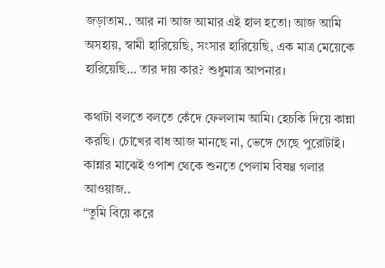জড়াতাম.. আর না আজ আমার এই হাল হতো। আজ আমি অসহায়, স্বামী হারিয়েছি, সংসার হারিয়েছি, এক মাত্র মেয়েকে হারিয়েছি… তার দায় কার? শুধুমাত্র আপনার।

কথাটা বলতে বলতে কেঁদে ফেললাম আমি। হেচকি দিয়ে কান্না করছি। চোখের বাধ আজ মানছে না, ভেঙ্গে গেছে পুরোটাই। কান্নার মাঝেই ওপাশ থেকে শুনতে পেলাম বিষণ্ণ গলার আওয়াজ..
“তুমি বিয়ে করে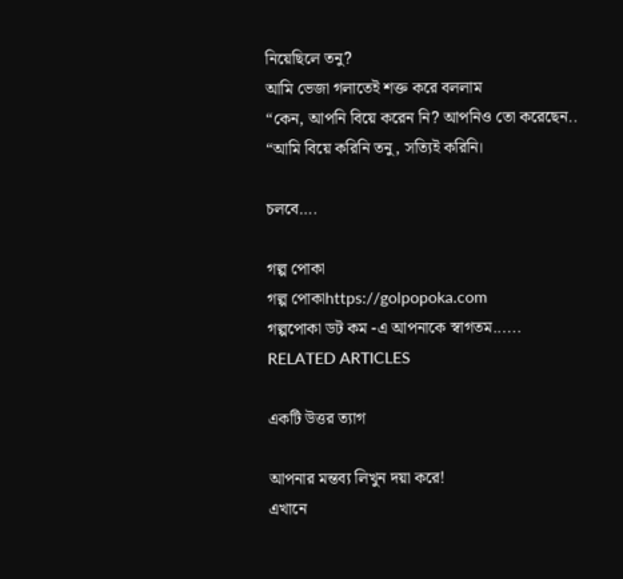নিয়েছিলে তনু?
আমি ভেজা গলাতেই শক্ত করে বললাম
“কেন, আপনি বিয়ে করেন নি? আপনিও তো করেছেন..
“আমি বিয়ে করিনি তনু, সত্যিই করিনি।

চলবে….

গল্প পোকা
গল্প পোকাhttps://golpopoka.com
গল্পপোকা ডট কম -এ আপনাকে স্বাগতম......
RELATED ARTICLES

একটি উত্তর ত্যাগ

আপনার মন্তব্য লিখুন দয়া করে!
এখানে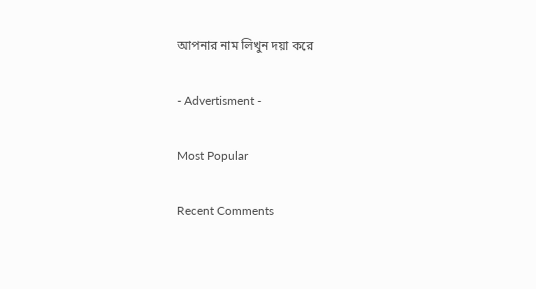আপনার নাম লিখুন দয়া করে

- Advertisment -

Most Popular

Recent Comments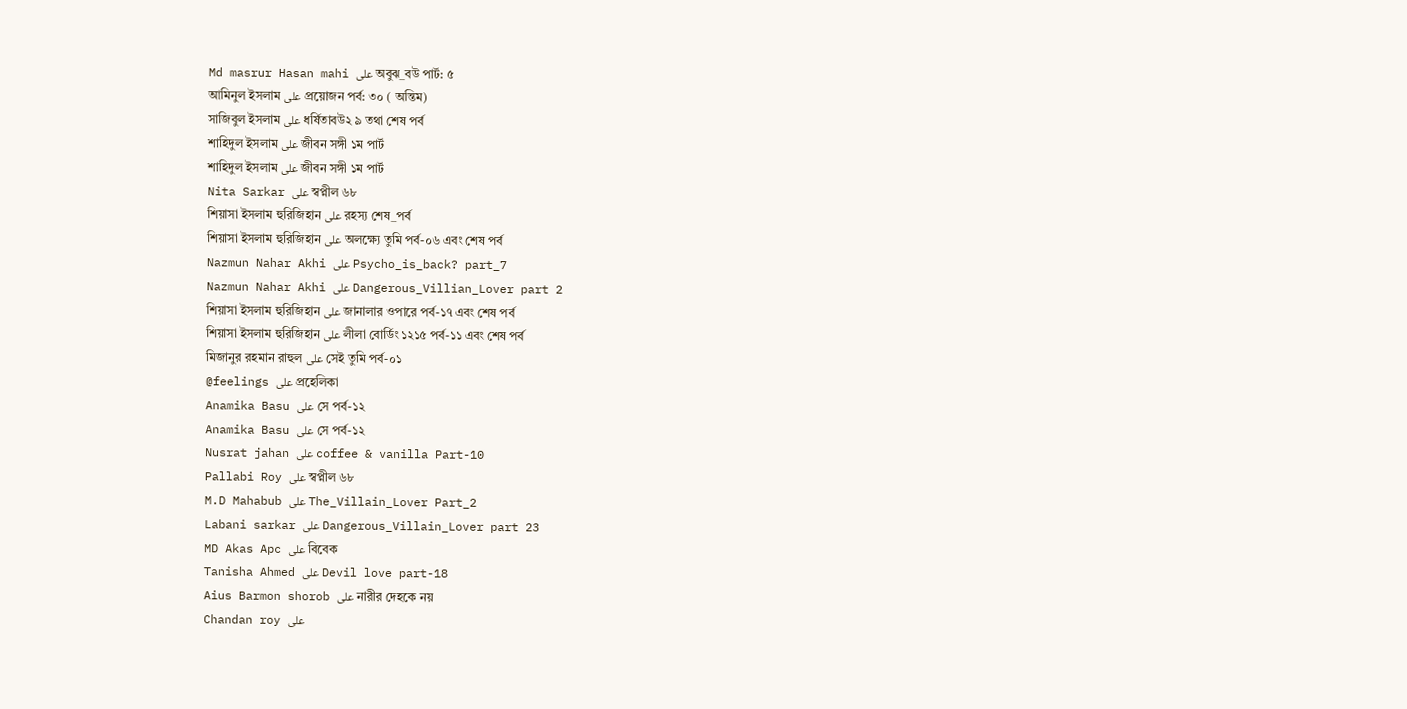Md masrur Hasan mahi على অবুঝ_বউ পার্ট: ৫
আমিনুল ইসলাম على প্রয়োজন পর্ব: ৩০ ( অন্তিম)
সাজিবুল ইসলাম على ধর্ষিতাবউ২ ৯ তথা শেষ পর্ব
শাহিদুল ইসলাম على জীবন সঙ্গী ১ম পার্ট
শাহিদুল ইসলাম على জীবন সঙ্গী ১ম পার্ট
Nita Sarkar على স্বপ্নীল ৬৮
শিয়াসা ইসলাম হুরিজিহান على রহস্য শেষ_পর্ব
শিয়াসা ইসলাম হুরিজিহান على অলক্ষ্যে তুমি পর্ব-০৬ এবং শেষ পর্ব
Nazmun Nahar Akhi على Psycho_is_back? part_7
Nazmun Nahar Akhi على Dangerous_Villian_Lover part 2
শিয়াসা ইসলাম হুরিজিহান على জানালার ওপারে পর্ব-১৭ এবং শেষ পর্ব
শিয়াসা ইসলাম হুরিজিহান على লীলা বোর্ডিং ১২১৫ পর্ব-১১ এবং শেষ পর্ব
মিজানুর রহমান রাহুল على সেই তুমি পর্ব-০১
@feelings على প্রহেলিকা
Anamika Basu على সে পর্ব-১২
Anamika Basu على সে পর্ব-১২
Nusrat jahan على coffee & vanilla Part-10
Pallabi Roy على স্বপ্নীল ৬৮
M.D Mahabub على The_Villain_Lover Part_2
Labani sarkar على Dangerous_Villain_Lover part 23
MD Akas Apc على বিবেক
Tanisha Ahmed على Devil love part-18
Aius Barmon shorob على নারীর দেহকে নয়
Chandan roy على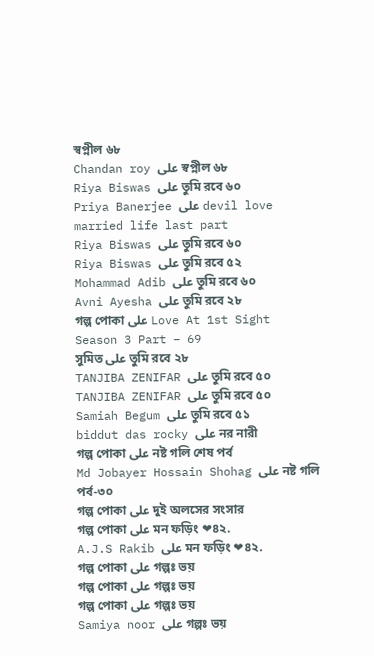স্বপ্নীল ৬৮
Chandan roy على স্বপ্নীল ৬৮
Riya Biswas على তুমি রবে ৬০
Priya Banerjee على devil love married life last part
Riya Biswas على তুমি রবে ৬০
Riya Biswas على তুমি রবে ৫২
Mohammad Adib على তুমি রবে ৬০
Avni Ayesha على তুমি রবে ২৮
গল্প পোকা على Love At 1st Sight Season 3 Part – 69
সুমিত على তুমি রবে ২৮
TANJIBA ZENIFAR على তুমি রবে ৫০
TANJIBA ZENIFAR على তুমি রবে ৫০
Samiah Begum على তুমি রবে ৫১
biddut das rocky على নর নারী
গল্প পোকা على নষ্ট গলি শেষ পর্ব
Md Jobayer Hossain Shohag على নষ্ট গলি পর্ব-৩০
গল্প পোকা على দুই অলসের সংসার
গল্প পোকা على মন ফড়িং ❤৪২.
A.J.S Rakib على মন ফড়িং ❤৪২.
গল্প পোকা على গল্পঃ ভয়
গল্প পোকা على গল্পঃ ভয়
গল্প পোকা على গল্পঃ ভয়
Samiya noor على গল্পঃ ভয়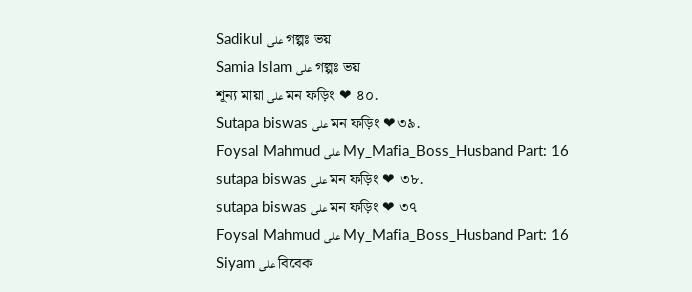Sadikul على গল্পঃ ভয়
Samia Islam على গল্পঃ ভয়
শূন্য মায়া على মন ফড়িং ❤ ৪০.
Sutapa biswas على মন ফড়িং ❤৩৯.
Foysal Mahmud على My_Mafia_Boss_Husband Part: 16
sutapa biswas على মন ফড়িং ❤ ৩৮.
sutapa biswas على মন ফড়িং ❤ ৩৭
Foysal Mahmud على My_Mafia_Boss_Husband Part: 16
Siyam على বিবেক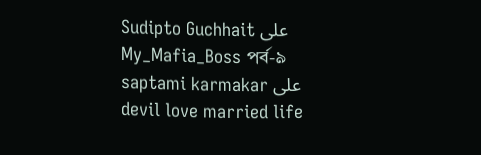Sudipto Guchhait على My_Mafia_Boss পর্ব-৯
saptami karmakar على devil love married life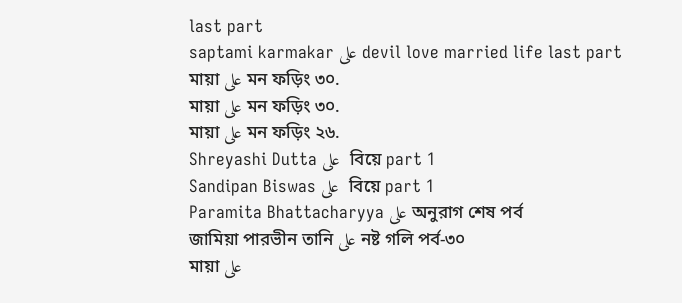last part
saptami karmakar على devil love married life last part
মায়া على মন ফড়িং ৩০.
মায়া على মন ফড়িং ৩০.
মায়া على মন ফড়িং ২৬.
Shreyashi Dutta على  বিয়ে part 1
Sandipan Biswas على  বিয়ে part 1
Paramita Bhattacharyya على অনুরাগ শেষ পর্ব
জামিয়া পারভীন তানি على নষ্ট গলি পর্ব-৩০
মায়া على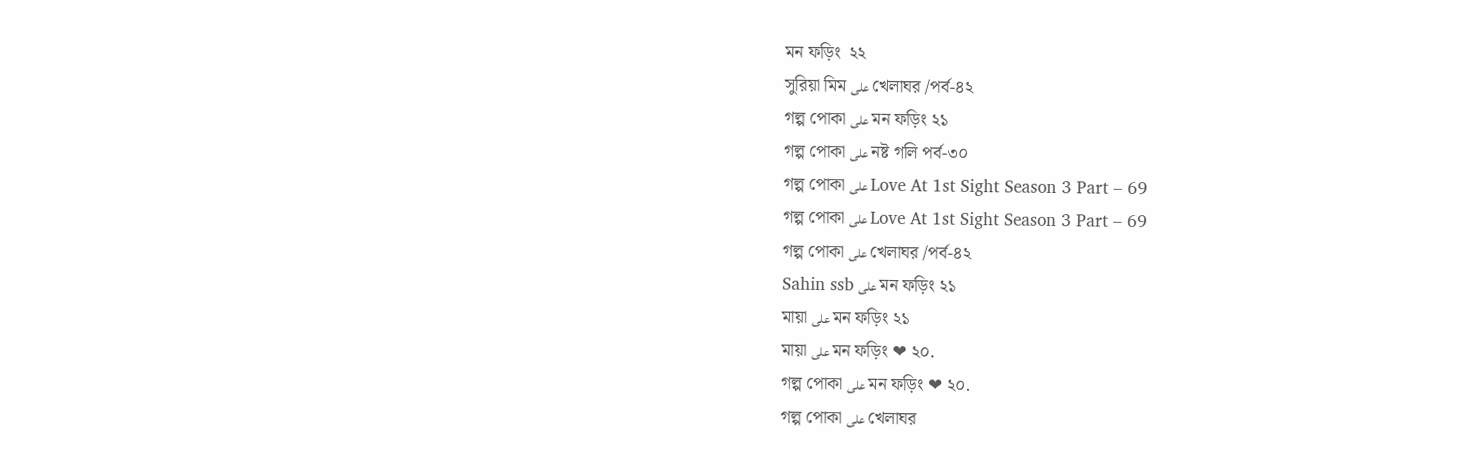মন ফড়িং  ২২
সুরিয়া মিম على খেলাঘর /পর্ব-৪২
গল্প পোকা على মন ফড়িং ২১
গল্প পোকা على নষ্ট গলি পর্ব-৩০
গল্প পোকা على Love At 1st Sight Season 3 Part – 69
গল্প পোকা على Love At 1st Sight Season 3 Part – 69
গল্প পোকা على খেলাঘর /পর্ব-৪২
Sahin ssb على মন ফড়িং ২১
মায়া على মন ফড়িং ২১
মায়া على মন ফড়িং ❤ ২০.
গল্প পোকা على মন ফড়িং ❤ ২০.
গল্প পোকা على খেলাঘর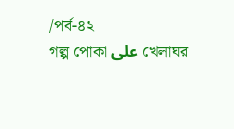/পর্ব-৪২
গল্প পোকা على খেলাঘর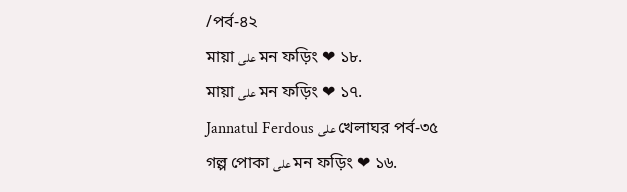/পর্ব-৪২
মায়া على মন ফড়িং ❤ ১৮.
মায়া على মন ফড়িং ❤ ১৭.
Jannatul Ferdous على খেলাঘর পর্ব-৩৫
গল্প পোকা على মন ফড়িং ❤ ১৬.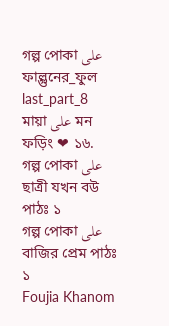গল্প পোকা على ফাল্গুনের_ফুল last_part_8
মায়া على মন ফড়িং ❤ ১৬.
গল্প পোকা على ছাত্রী যখন বউ পাঠঃ ১
গল্প পোকা على বাজির প্রেম পাঠঃ ১
Foujia Khanom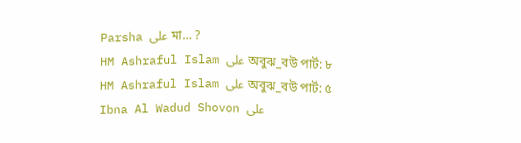Parsha على মা… ?
HM Ashraful Islam على অবুঝ_বউ পার্ট: ৮
HM Ashraful Islam على অবুঝ_বউ পার্ট: ৫
Ibna Al Wadud Shovon على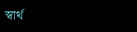স্বার্থ